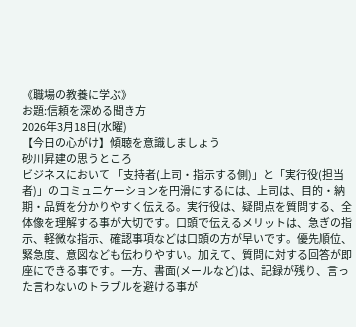《職場の教養に学ぶ》
お題:信頼を深める聞き方
2026年3月18日(水曜)
【今日の心がけ】傾聴を意識しましょう
砂川昇建の思うところ
ビジネスにおいて 「支持者(上司・指示する側)」と「実行役(担当者)」のコミュニケーションを円滑にするには、上司は、目的・納期・品質を分かりやすく伝える。実行役は、疑問点を質問する、全体像を理解する事が大切です。口頭で伝えるメリットは、急ぎの指示、軽微な指示、確認事項などは口頭の方が早いです。優先順位、緊急度、意図なども伝わりやすい。加えて、質問に対する回答が即座にできる事です。一方、書面(メールなど)は、記録が残り、言った言わないのトラブルを避ける事が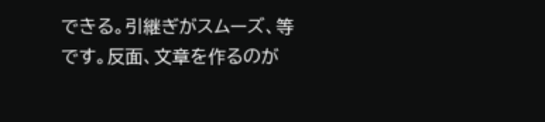できる。引継ぎがスムーズ、等です。反面、文章を作るのが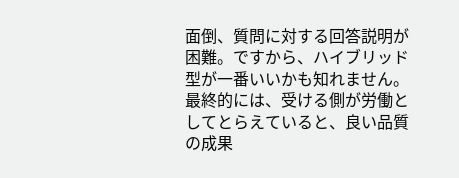面倒、質問に対する回答説明が困難。ですから、ハイブリッド型が一番いいかも知れません。最終的には、受ける側が労働としてとらえていると、良い品質の成果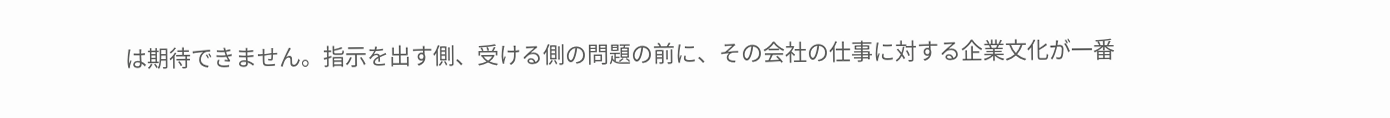は期待できません。指示を出す側、受ける側の問題の前に、その会社の仕事に対する企業文化が一番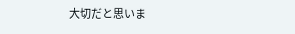大切だと思いま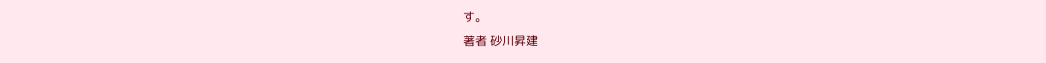す。
著者 砂川昇建